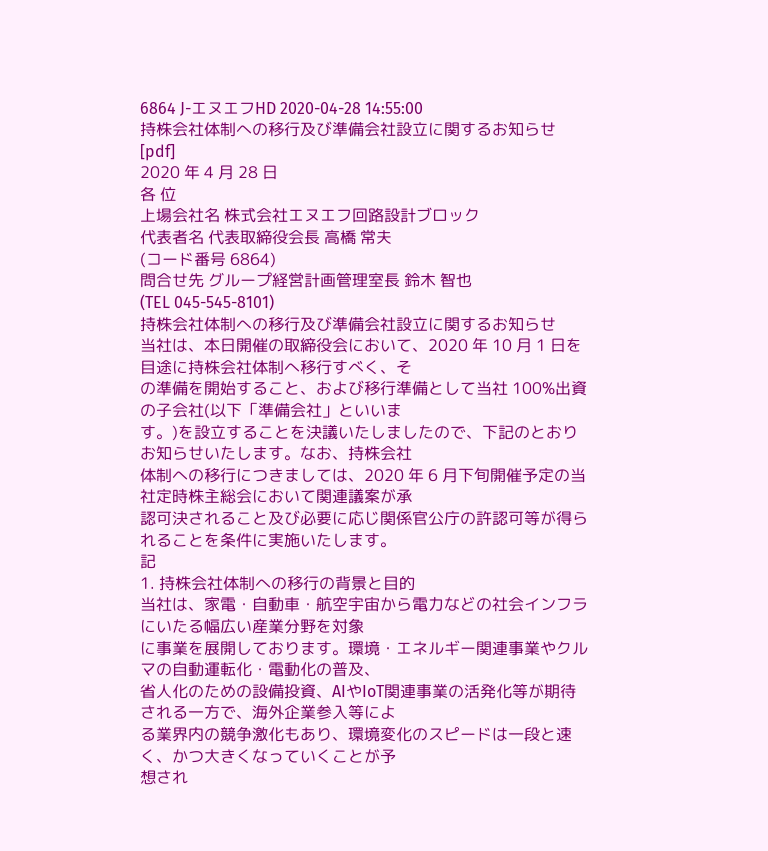6864 J-エヌエフHD 2020-04-28 14:55:00
持株会社体制への移行及び準備会社設立に関するお知らせ [pdf]
2020 年 4 月 28 日
各 位
上場会社名 株式会社エヌエフ回路設計ブロック
代表者名 代表取締役会長 高橋 常夫
(コード番号 6864)
問合せ先 グループ経営計画管理室長 鈴木 智也
(TEL 045-545-8101)
持株会社体制への移行及び準備会社設立に関するお知らせ
当社は、本日開催の取締役会において、2020 年 10 月 1 日を目途に持株会社体制へ移行すべく、そ
の準備を開始すること、および移行準備として当社 100%出資の子会社(以下「準備会社」といいま
す。)を設立することを決議いたしましたので、下記のとおりお知らせいたします。なお、持株会社
体制への移行につきましては、2020 年 6 月下旬開催予定の当社定時株主総会において関連議案が承
認可決されること及び必要に応じ関係官公庁の許認可等が得られることを条件に実施いたします。
記
1. 持株会社体制への移行の背景と目的
当社は、家電・自動車・航空宇宙から電力などの社会インフラにいたる幅広い産業分野を対象
に事業を展開しております。環境・エネルギー関連事業やクルマの自動運転化・電動化の普及、
省人化のための設備投資、AIやIoT関連事業の活発化等が期待される一方で、海外企業参入等によ
る業界内の競争激化もあり、環境変化のスピードは一段と速く、かつ大きくなっていくことが予
想され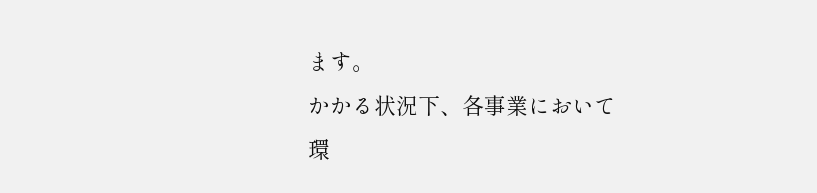ます。
かかる状況下、各事業において環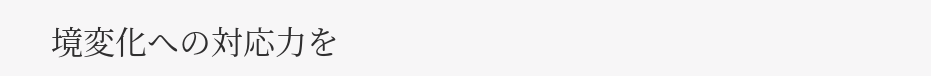境変化への対応力を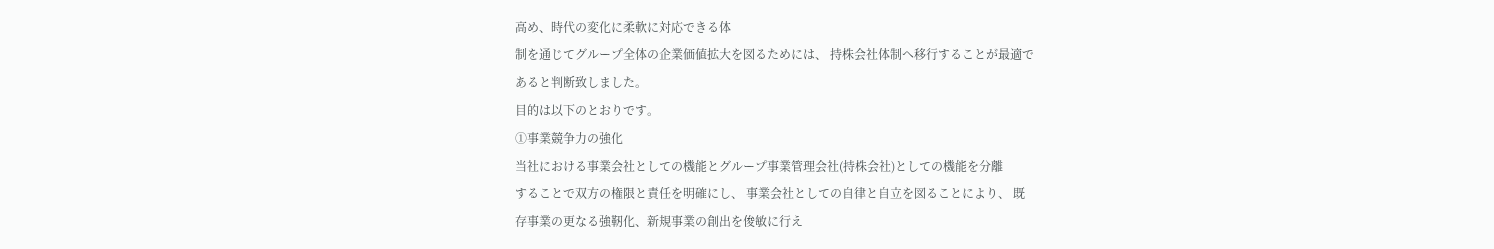高め、時代の変化に柔軟に対応できる体
制を通じてグループ全体の企業価値拡大を図るためには、 持株会社体制へ移行することが最適で
あると判断致しました。
目的は以下のとおりです。
①事業競争力の強化
当社における事業会社としての機能とグループ事業管理会社(持株会社)としての機能を分離
することで双方の権限と責任を明確にし、 事業会社としての自律と自立を図ることにより、 既
存事業の更なる強靭化、新規事業の創出を俊敏に行え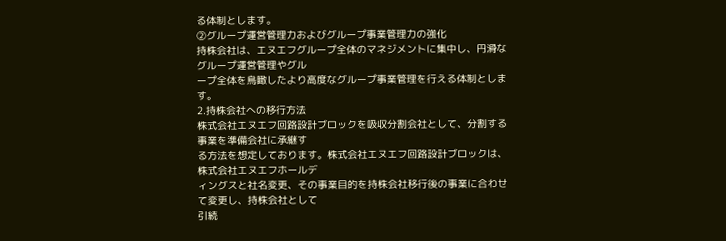る体制とします。
②グループ運営管理力およびグループ事業管理力の強化
持株会社は、エヌエフグループ全体のマネジメントに集中し、円滑なグループ運営管理やグル
ープ全体を鳥瞰したより高度なグループ事業管理を行える体制とします。
2.持株会社への移行方法
株式会社エヌエフ回路設計ブロックを吸収分割会社として、分割する事業を準備会社に承継す
る方法を想定しております。株式会社エヌエフ回路設計ブロックは、株式会社エヌエフホールデ
ィングスと社名変更、その事業目的を持株会社移行後の事業に合わせて変更し、持株会社として
引続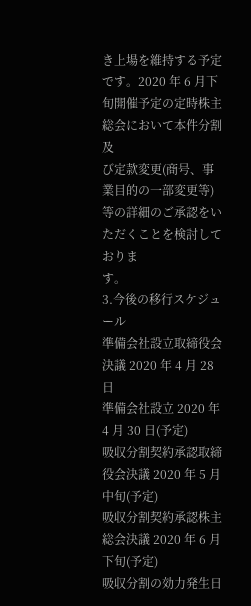き上場を維持する予定です。2020 年 6 月下旬開催予定の定時株主総会において本件分割及
び定款変更(商号、事業目的の一部変更等)等の詳細のご承認をいただくことを検討しておりま
す。
3.今後の移行スケジュール
準備会社設立取締役会決議 2020 年 4 月 28 日
準備会社設立 2020 年 4 月 30 日(予定)
吸収分割契約承認取締役会決議 2020 年 5 月中旬(予定)
吸収分割契約承認株主総会決議 2020 年 6 月下旬(予定)
吸収分割の効力発生日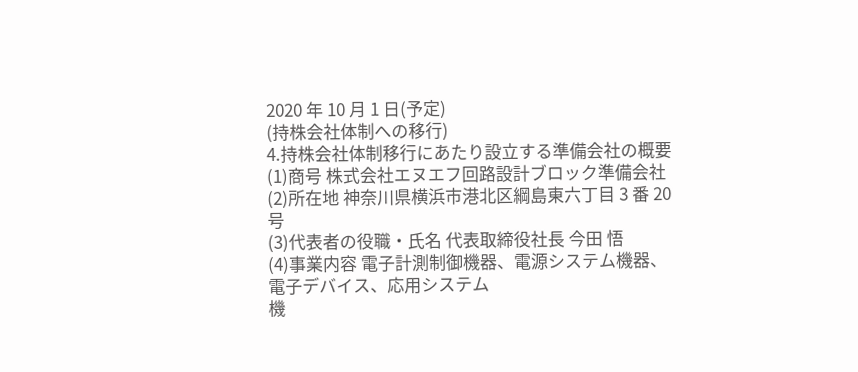2020 年 10 月 1 日(予定)
(持株会社体制への移行)
4.持株会社体制移行にあたり設立する準備会社の概要
(1)商号 株式会社エヌエフ回路設計ブロック準備会社
(2)所在地 神奈川県横浜市港北区綱島東六丁目 3 番 20 号
(3)代表者の役職・氏名 代表取締役社長 今田 悟
(4)事業内容 電子計測制御機器、電源システム機器、電子デバイス、応用システム
機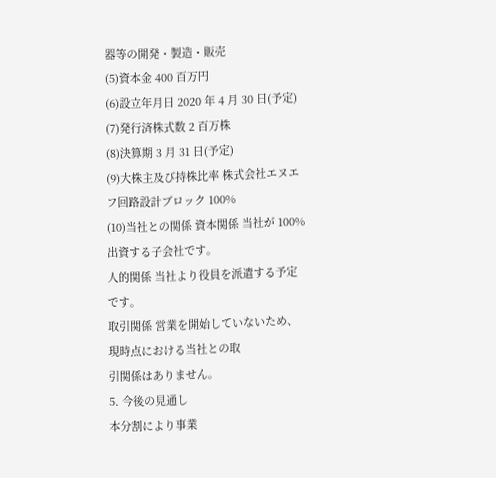器等の開発・製造・販売
(5)資本金 400 百万円
(6)設立年月日 2020 年 4 月 30 日(予定)
(7)発行済株式数 2 百万株
(8)決算期 3 月 31 日(予定)
(9)大株主及び持株比率 株式会社エヌエフ回路設計ブロック 100%
(10)当社との関係 資本関係 当社が 100%出資する子会社です。
人的関係 当社より役員を派遣する予定です。
取引関係 営業を開始していないため、現時点における当社との取
引関係はありません。
5. 今後の見通し
本分割により事業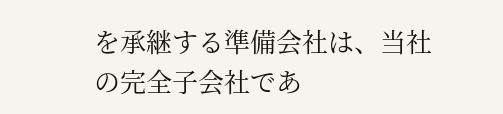を承継する準備会社は、当社の完全子会社であ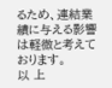るため、連結業績に与える影響
は軽微と考えております。
以 上